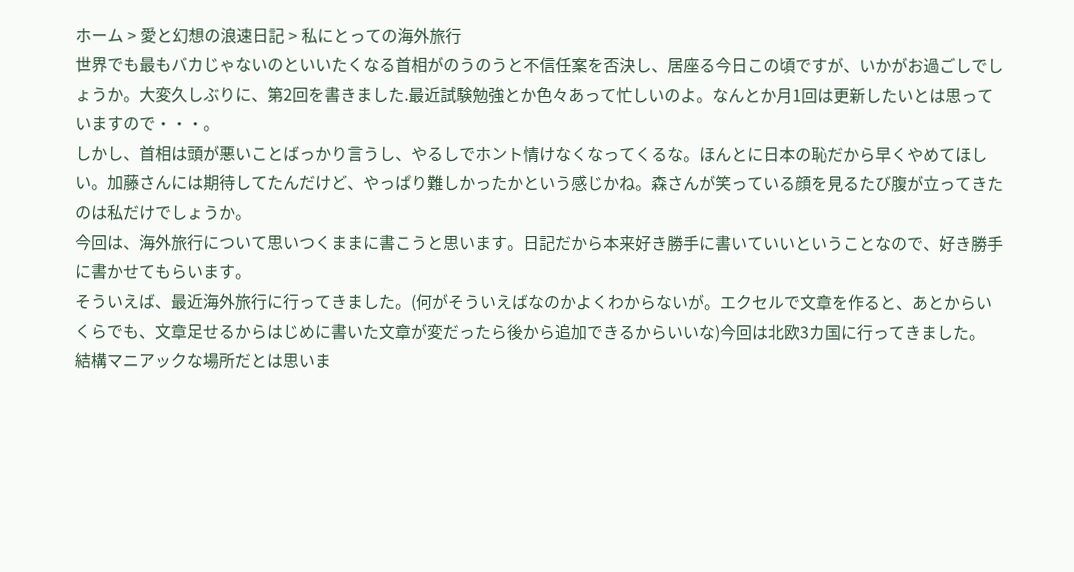ホーム > 愛と幻想の浪速日記 > 私にとっての海外旅行
世界でも最もバカじゃないのといいたくなる首相がのうのうと不信任案を否決し、居座る今日この頃ですが、いかがお過ごしでしょうか。大変久しぶりに、第2回を書きました.最近試験勉強とか色々あって忙しいのよ。なんとか月1回は更新したいとは思っていますので・・・。
しかし、首相は頭が悪いことばっかり言うし、やるしでホント情けなくなってくるな。ほんとに日本の恥だから早くやめてほしい。加藤さんには期待してたんだけど、やっぱり難しかったかという感じかね。森さんが笑っている顔を見るたび腹が立ってきたのは私だけでしょうか。
今回は、海外旅行について思いつくままに書こうと思います。日記だから本来好き勝手に書いていいということなので、好き勝手に書かせてもらいます。
そういえば、最近海外旅行に行ってきました。(何がそういえばなのかよくわからないが。エクセルで文章を作ると、あとからいくらでも、文章足せるからはじめに書いた文章が変だったら後から追加できるからいいな)今回は北欧3カ国に行ってきました。
結構マニアックな場所だとは思いま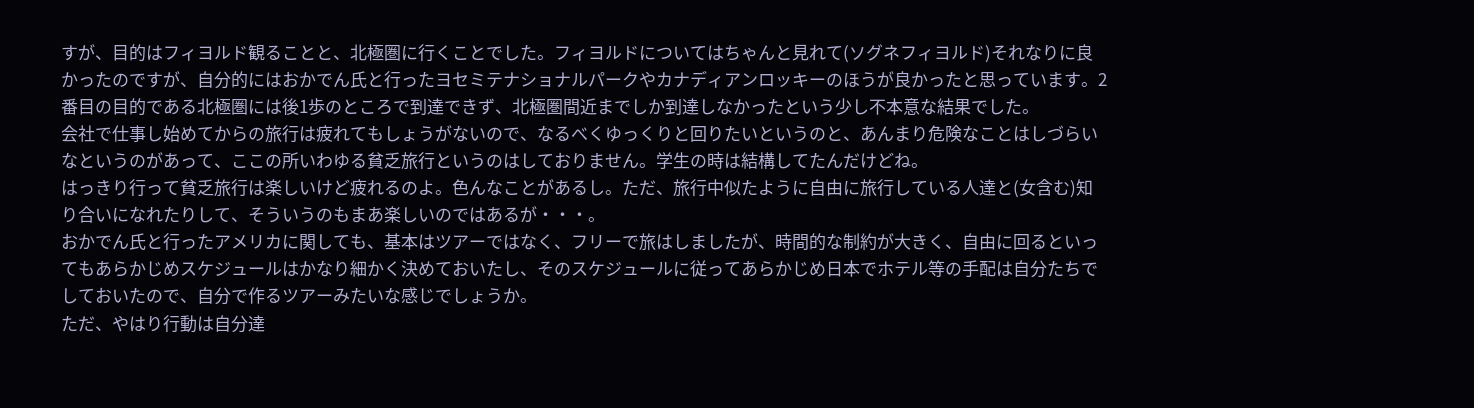すが、目的はフィヨルド観ることと、北極圏に行くことでした。フィヨルドについてはちゃんと見れて(ソグネフィヨルド)それなりに良かったのですが、自分的にはおかでん氏と行ったヨセミテナショナルパークやカナディアンロッキーのほうが良かったと思っています。2番目の目的である北極圏には後1歩のところで到達できず、北極圏間近までしか到達しなかったという少し不本意な結果でした。
会社で仕事し始めてからの旅行は疲れてもしょうがないので、なるべくゆっくりと回りたいというのと、あんまり危険なことはしづらいなというのがあって、ここの所いわゆる貧乏旅行というのはしておりません。学生の時は結構してたんだけどね。
はっきり行って貧乏旅行は楽しいけど疲れるのよ。色んなことがあるし。ただ、旅行中似たように自由に旅行している人達と(女含む)知り合いになれたりして、そういうのもまあ楽しいのではあるが・・・。
おかでん氏と行ったアメリカに関しても、基本はツアーではなく、フリーで旅はしましたが、時間的な制約が大きく、自由に回るといってもあらかじめスケジュールはかなり細かく決めておいたし、そのスケジュールに従ってあらかじめ日本でホテル等の手配は自分たちでしておいたので、自分で作るツアーみたいな感じでしょうか。
ただ、やはり行動は自分達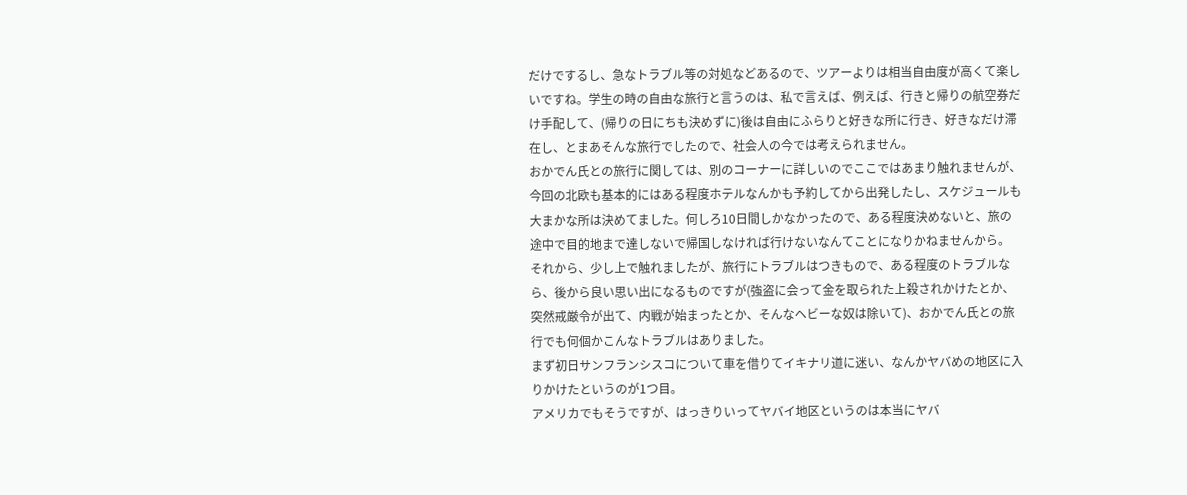だけでするし、急なトラブル等の対処などあるので、ツアーよりは相当自由度が高くて楽しいですね。学生の時の自由な旅行と言うのは、私で言えば、例えば、行きと帰りの航空券だけ手配して、(帰りの日にちも決めずに)後は自由にふらりと好きな所に行き、好きなだけ滞在し、とまあそんな旅行でしたので、社会人の今では考えられません。
おかでん氏との旅行に関しては、別のコーナーに詳しいのでここではあまり触れませんが、今回の北欧も基本的にはある程度ホテルなんかも予約してから出発したし、スケジュールも大まかな所は決めてました。何しろ10日間しかなかったので、ある程度決めないと、旅の途中で目的地まで達しないで帰国しなければ行けないなんてことになりかねませんから。
それから、少し上で触れましたが、旅行にトラブルはつきもので、ある程度のトラブルなら、後から良い思い出になるものですが(強盗に会って金を取られた上殺されかけたとか、突然戒厳令が出て、内戦が始まったとか、そんなヘビーな奴は除いて)、おかでん氏との旅行でも何個かこんなトラブルはありました。
まず初日サンフランシスコについて車を借りてイキナリ道に迷い、なんかヤバめの地区に入りかけたというのが1つ目。
アメリカでもそうですが、はっきりいってヤバイ地区というのは本当にヤバ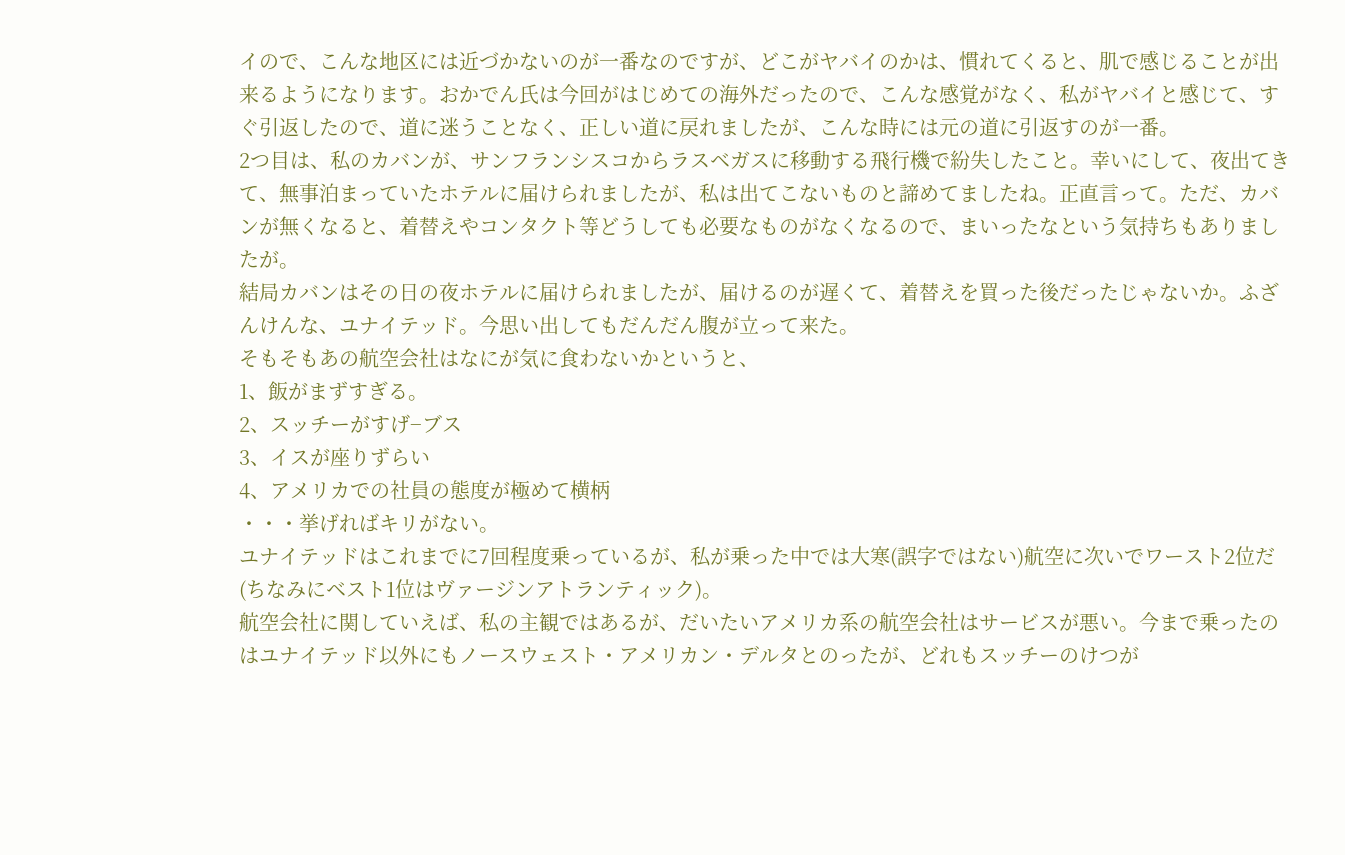イので、こんな地区には近づかないのが一番なのですが、どこがヤバイのかは、慣れてくると、肌で感じることが出来るようになります。おかでん氏は今回がはじめての海外だったので、こんな感覚がなく、私がヤバイと感じて、すぐ引返したので、道に迷うことなく、正しい道に戻れましたが、こんな時には元の道に引返すのが一番。
2つ目は、私のカバンが、サンフランシスコからラスベガスに移動する飛行機で紛失したこと。幸いにして、夜出てきて、無事泊まっていたホテルに届けられましたが、私は出てこないものと諦めてましたね。正直言って。ただ、カバンが無くなると、着替えやコンタクト等どうしても必要なものがなくなるので、まいったなという気持ちもありましたが。
結局カバンはその日の夜ホテルに届けられましたが、届けるのが遅くて、着替えを買った後だったじゃないか。ふざんけんな、ユナイテッド。今思い出してもだんだん腹が立って来た。
そもそもあの航空会社はなにが気に食わないかというと、
1、飯がまずすぎる。
2、スッチーがすげ−ブス
3、イスが座りずらい
4、アメリカでの社員の態度が極めて横柄
・・・挙げればキリがない。
ユナイテッドはこれまでに7回程度乗っているが、私が乗った中では大寒(誤字ではない)航空に次いでワースト2位だ(ちなみにベスト1位はヴァージンアトランティック)。
航空会社に関していえば、私の主観ではあるが、だいたいアメリカ系の航空会社はサービスが悪い。今まで乗ったのはユナイテッド以外にもノースウェスト・アメリカン・デルタとのったが、どれもスッチーのけつが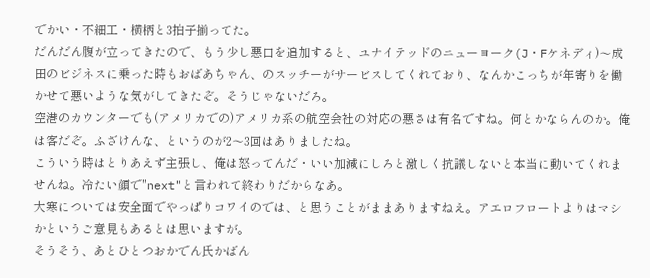でかい・不細工・横柄と3拍子揃ってた。
だんだん腹が立ってきたので、もう少し悪口を追加すると、ユナイテッドのニューヨーク(J・Fケネディ)〜成田のビジネスに乗った時もおばあちゃん、のスッチーがサービスしてくれており、なんかこっちが年寄りを働かせて悪いような気がしてきたぞ。そうじゃないだろ。
空港のカウンターでも(アメリカでの)アメリカ系の航空会社の対応の悪さは有名ですね。何とかならんのか。俺は客だぞ。ふざけんな、というのが2〜3回はありましたね。
こういう時はとりあえず主張し、俺は怒ってんだ・いい加減にしろと激しく抗議しないと本当に動いてくれませんね。冷たい顔で"next"と言われて終わりだからなあ。
大寒については安全面でやっぱりコワイのでは、と思うことがままありますねえ。アエロフロートよりはマシかというご意見もあるとは思いますが。
そうそう、あとひとつおかでん氏かばん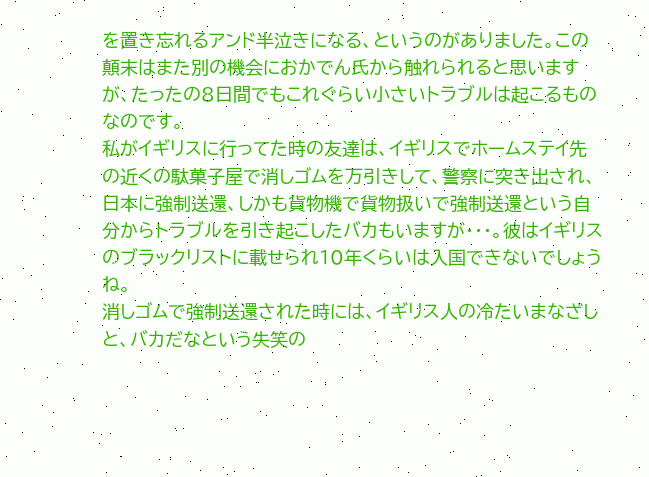を置き忘れるアンド半泣きになる、というのがありました。この顛末はまた別の機会におかでん氏から触れられると思いますが、たったの8日間でもこれぐらい小さいトラブルは起こるものなのです。
私がイギリスに行ってた時の友達は、イギリスでホームステイ先の近くの駄菓子屋で消しゴムを万引きして、警察に突き出され、日本に強制送還、しかも貨物機で貨物扱いで強制送還という自分からトラブルを引き起こしたバカもいますが・・・。彼はイギリスのブラックリストに載せられ10年くらいは入国できないでしょうね。
消しゴムで強制送還された時には、イギリス人の冷たいまなざしと、バカだなという失笑の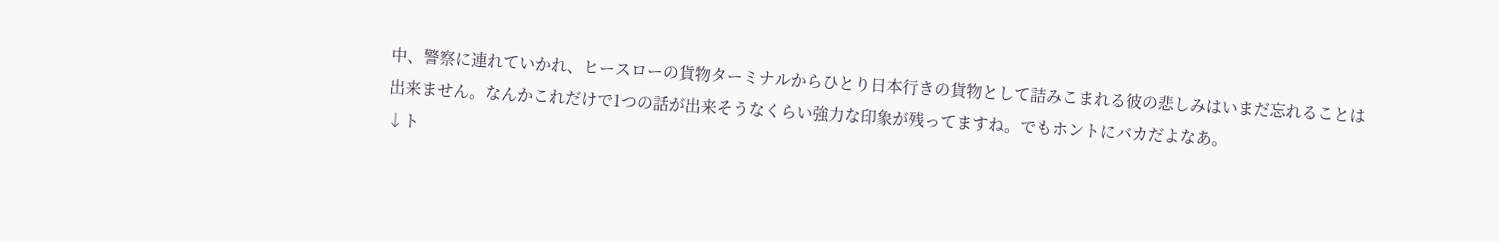中、警察に連れていかれ、ヒースローの貨物ターミナルからひとり日本行きの貨物として詰みこまれる彼の悲しみはいまだ忘れることは出来ません。なんかこれだけで1つの話が出来そうなくらい強力な印象が残ってますね。でもホントにバカだよなあ。
↓ト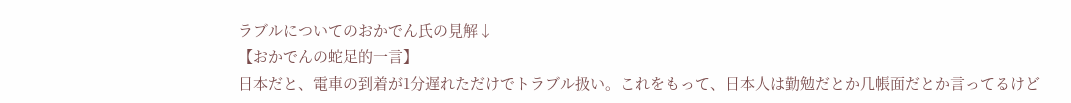ラブルについてのおかでん氏の見解↓
【おかでんの蛇足的一言】
日本だと、電車の到着が1分遅れただけでトラブル扱い。これをもって、日本人は勤勉だとか几帳面だとか言ってるけど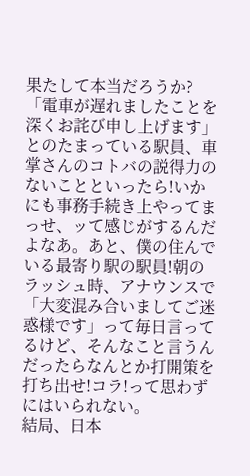果たして本当だろうか?
「電車が遅れましたことを深くお詫び申し上げます」とのたまっている駅員、車掌さんのコトバの説得力のないことといったら!いかにも事務手続き上やってまっせ、ッて感じがするんだよなあ。あと、僕の住んでいる最寄り駅の駅員!朝のラッシュ時、アナウンスで「大変混み合いましてご迷惑様です」って毎日言ってるけど、そんなこと言うんだったらなんとか打開策を打ち出せ!コラ!って思わずにはいられない。
結局、日本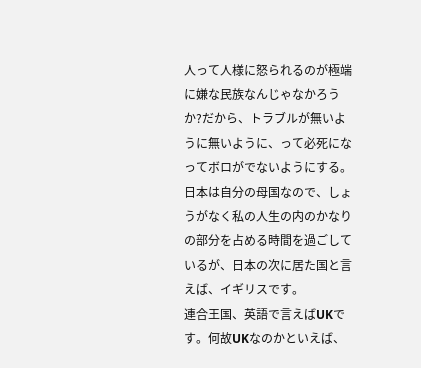人って人様に怒られるのが極端に嫌な民族なんじゃなかろうか?だから、トラブルが無いように無いように、って必死になってボロがでないようにする。
日本は自分の母国なので、しょうがなく私の人生の内のかなりの部分を占める時間を過ごしているが、日本の次に居た国と言えば、イギリスです。
連合王国、英語で言えばUKです。何故UKなのかといえば、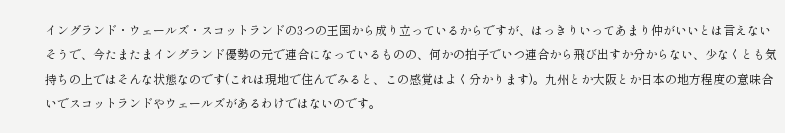イングランド・ウェールズ・スコットランドの3つの王国から成り立っているからですが、はっきりいってあまり仲がいいとは言えないそうで、今たまたまイングランド優勢の元で連合になっているものの、何かの拍子でいつ連合から飛び出すか分からない、少なくとも気持ちの上ではそんな状態なのです(これは現地で住んでみると、この感覚はよく分かります)。九州とか大阪とか日本の地方程度の意味合いでスコットランドやウェールズがあるわけではないのです。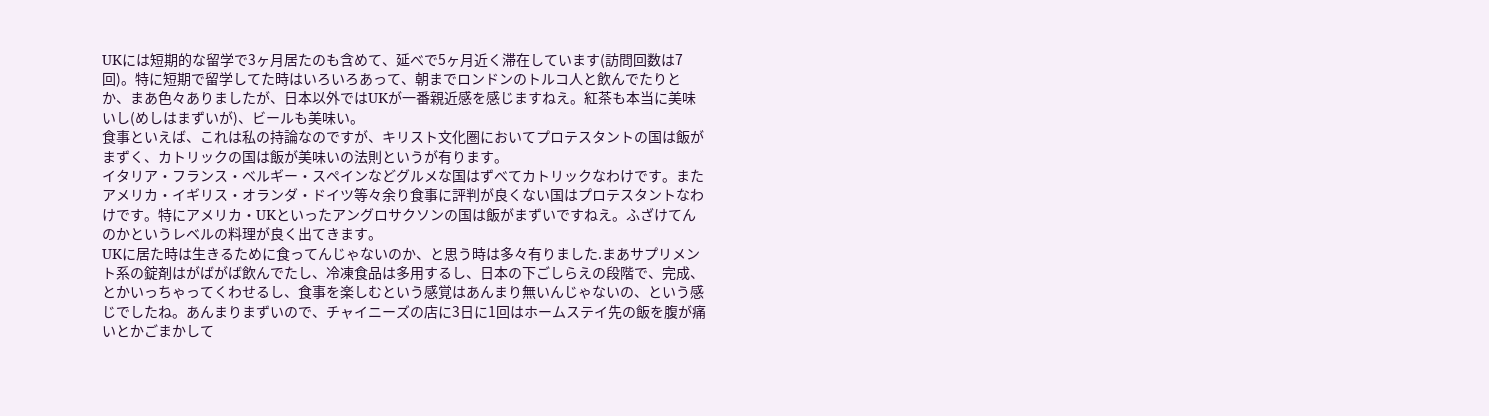UKには短期的な留学で3ヶ月居たのも含めて、延べで5ヶ月近く滞在しています(訪問回数は7回)。特に短期で留学してた時はいろいろあって、朝までロンドンのトルコ人と飲んでたりとか、まあ色々ありましたが、日本以外ではUKが一番親近感を感じますねえ。紅茶も本当に美味いし(めしはまずいが)、ビールも美味い。
食事といえば、これは私の持論なのですが、キリスト文化圏においてプロテスタントの国は飯がまずく、カトリックの国は飯が美味いの法則というが有ります。
イタリア・フランス・ベルギー・スペインなどグルメな国はずべてカトリックなわけです。またアメリカ・イギリス・オランダ・ドイツ等々余り食事に評判が良くない国はプロテスタントなわけです。特にアメリカ・UKといったアングロサクソンの国は飯がまずいですねえ。ふざけてんのかというレベルの料理が良く出てきます。
UKに居た時は生きるために食ってんじゃないのか、と思う時は多々有りました.まあサプリメント系の錠剤はがばがば飲んでたし、冷凍食品は多用するし、日本の下ごしらえの段階で、完成、とかいっちゃってくわせるし、食事を楽しむという感覚はあんまり無いんじゃないの、という感じでしたね。あんまりまずいので、チャイニーズの店に3日に1回はホームステイ先の飯を腹が痛いとかごまかして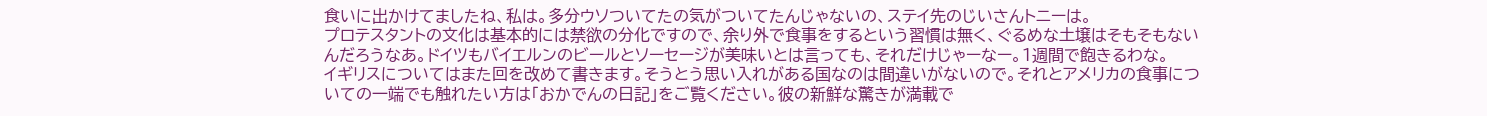食いに出かけてましたね、私は。多分ウソついてたの気がついてたんじゃないの、ステイ先のじいさんトニーは。
プロテスタントの文化は基本的には禁欲の分化ですので、余り外で食事をするという習慣は無く、ぐるめな土壌はそもそもないんだろうなあ。ドイツもバイエルンのビールとソーセージが美味いとは言っても、それだけじゃーなー。1週間で飽きるわな。
イギリスについてはまた回を改めて書きます。そうとう思い入れがある国なのは間違いがないので。それとアメリカの食事についての一端でも触れたい方は「おかでんの日記」をご覧ください。彼の新鮮な驚きが満載で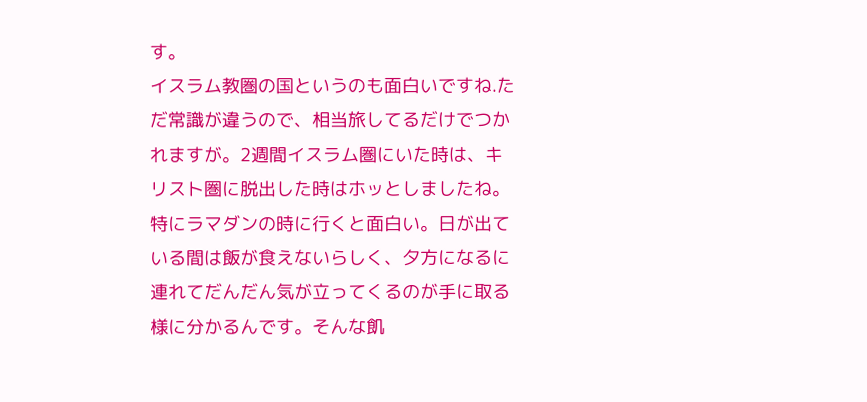す。
イスラム教圏の国というのも面白いですね.ただ常識が違うので、相当旅してるだけでつかれますが。2週間イスラム圏にいた時は、キリスト圏に脱出した時はホッとしましたね。
特にラマダンの時に行くと面白い。日が出ている間は飯が食えないらしく、夕方になるに連れてだんだん気が立ってくるのが手に取る様に分かるんです。そんな飢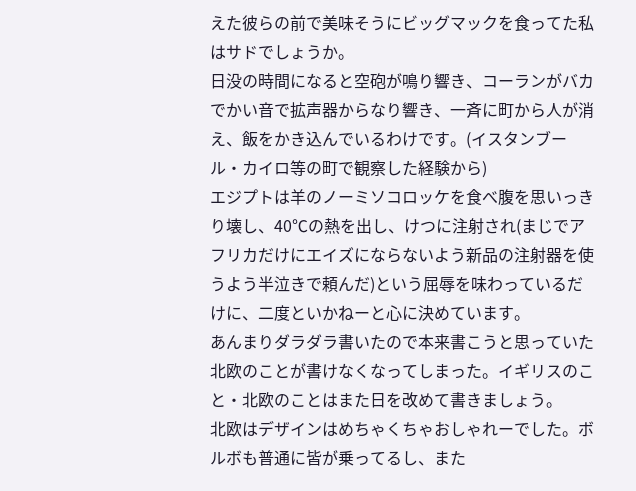えた彼らの前で美味そうにビッグマックを食ってた私はサドでしょうか。
日没の時間になると空砲が鳴り響き、コーランがバカでかい音で拡声器からなり響き、一斉に町から人が消え、飯をかき込んでいるわけです。(イスタンブール・カイロ等の町で観察した経験から)
エジプトは羊のノーミソコロッケを食べ腹を思いっきり壊し、40℃の熱を出し、けつに注射され(まじでアフリカだけにエイズにならないよう新品の注射器を使うよう半泣きで頼んだ)という屈辱を味わっているだけに、二度といかねーと心に決めています。
あんまりダラダラ書いたので本来書こうと思っていた北欧のことが書けなくなってしまった。イギリスのこと・北欧のことはまた日を改めて書きましょう。
北欧はデザインはめちゃくちゃおしゃれーでした。ボルボも普通に皆が乗ってるし、また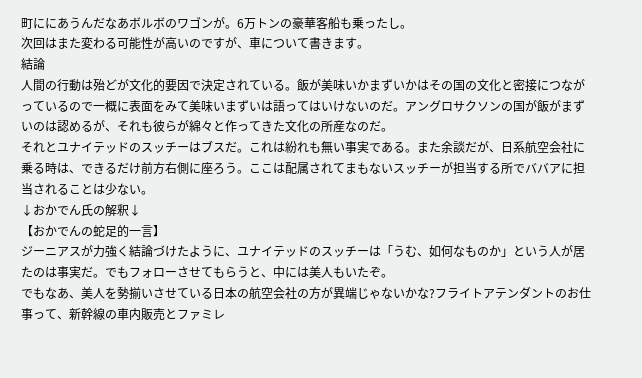町ににあうんだなあボルボのワゴンが。6万トンの豪華客船も乗ったし。
次回はまた変わる可能性が高いのですが、車について書きます。
結論
人間の行動は殆どが文化的要因で決定されている。飯が美味いかまずいかはその国の文化と密接につながっているので一概に表面をみて美味いまずいは語ってはいけないのだ。アングロサクソンの国が飯がまずいのは認めるが、それも彼らが綿々と作ってきた文化の所産なのだ。
それとユナイテッドのスッチーはブスだ。これは紛れも無い事実である。また余談だが、日系航空会社に乗る時は、できるだけ前方右側に座ろう。ここは配属されてまもないスッチーが担当する所でババアに担当されることは少ない。
↓おかでん氏の解釈↓
【おかでんの蛇足的一言】
ジーニアスが力強く結論づけたように、ユナイテッドのスッチーは「うむ、如何なものか」という人が居たのは事実だ。でもフォローさせてもらうと、中には美人もいたぞ。
でもなあ、美人を勢揃いさせている日本の航空会社の方が異端じゃないかな?フライトアテンダントのお仕事って、新幹線の車内販売とファミレ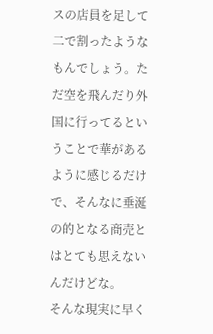スの店員を足して二で割ったようなもんでしょう。ただ空を飛んだり外国に行ってるということで華があるように感じるだけで、そんなに垂涎の的となる商売とはとても思えないんだけどな。
そんな現実に早く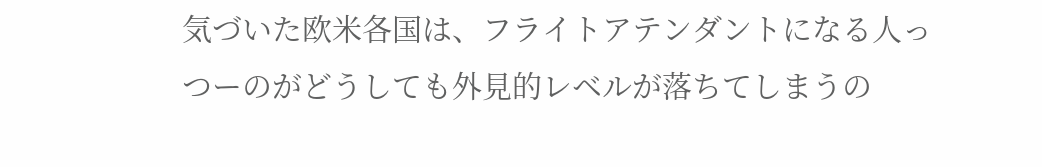気づいた欧米各国は、フライトアテンダントになる人っつーのがどうしても外見的レベルが落ちてしまうの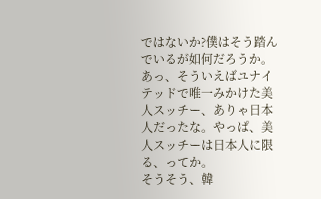ではないか?僕はそう踏んでいるが如何だろうか。
あっ、そういえばユナイテッドで唯一みかけた美人スッチー、ありゃ日本人だったな。やっぱ、美人スッチーは日本人に限る、ってか。
そうそう、韓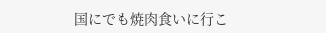国にでも焼肉食いに行こ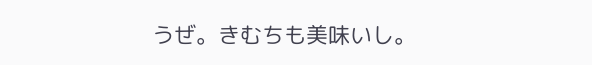うぜ。きむちも美味いし。